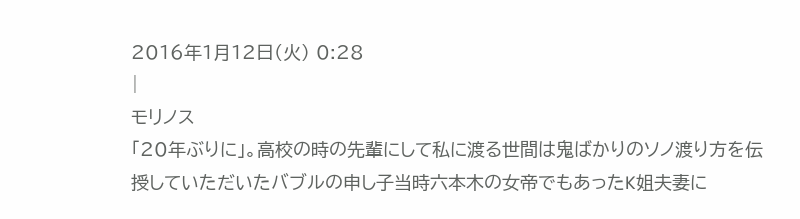2016年1月12日(火) 0:28
|
モリノス
「20年ぶりに」。高校の時の先輩にして私に渡る世間は鬼ばかりのソノ渡り方を伝授していただいたバブルの申し子当時六本木の女帝でもあったK姐夫妻に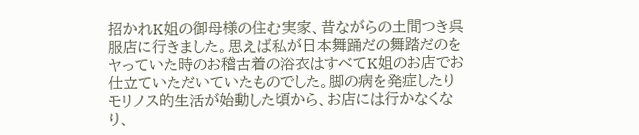招かれK姐の御母様の住む実家、昔ながらの土間つき呉服店に行きました。思えば私が日本舞踊だの舞踏だのをヤっていた時のお稽古着の浴衣はすべてK姐のお店でお仕立ていただいていたものでした。脚の病を発症したりモリノス的生活が始動した頃から、お店には行かなくなり、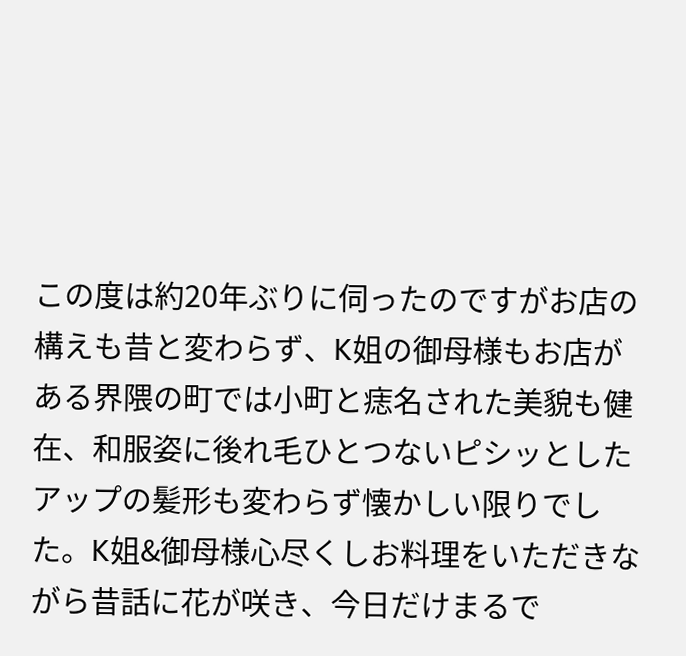この度は約20年ぶりに伺ったのですがお店の構えも昔と変わらず、K姐の御母様もお店がある界隈の町では小町と痣名された美貌も健在、和服姿に後れ毛ひとつないピシッとしたアップの髪形も変わらず懐かしい限りでした。K姐&御母様心尽くしお料理をいただきながら昔話に花が咲き、今日だけまるで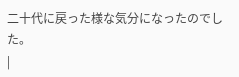二十代に戻った様な気分になったのでした。
|